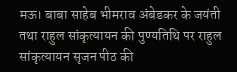मऊ। बाबा साहेब भीमराव अंबेडकर के जयंती तथा राहुल सांकृत्यायन की पुण्यतिथि पर राहुल सांकृत्यायन सृजन पीठ की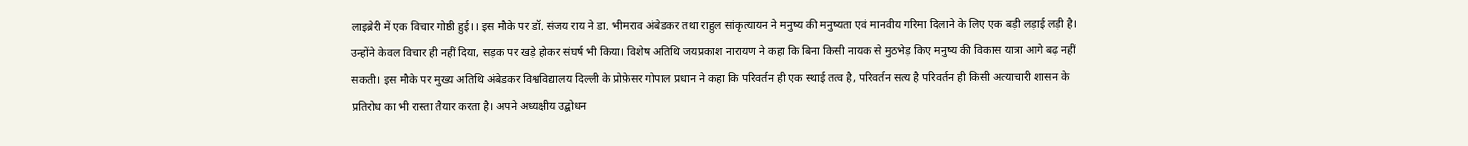लाइब्रेरी में एक विचार गोष्ठी हुई।। इस मौके पर डॉ. संजय राय ने डा. भीमराव अंबेडकर तथा राहुल सांकृत्यायन ने मनुष्य की मनुष्यता एवं मानवीय गरिमा दिलाने के लिए एक बड़ी लड़ाई लड़ी है। उन्होंने केवल विचार ही नहीं दिया, सड़क पर खड़े होकर संघर्ष भी किया। विशेष अतिथि जयप्रकाश नारायण ने कहा कि बिना किसी नायक से मुठभेड़ किए मनुष्य की विकास यात्रा आगे बढ़ नहीं सकती। इस मौके पर मुख्य अतिथि अंबेडकर विश्वविद्यालय दिल्ली के प्रोफ़ेसर गोपाल प्रधान ने कहा कि परिवर्तन ही एक स्थाई तत्व है, परिवर्तन सत्य है परिवर्तन ही किसी अत्याचारी शासन के प्रतिरोध का भी रास्ता तैयार करता है। अपने अध्यक्षीय उद्बोधन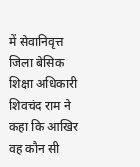में सेवानिवृत्त जिला बेसिक शिक्षा अधिकारी शिवचंद राम ने कहा कि आखिर वह कौन सी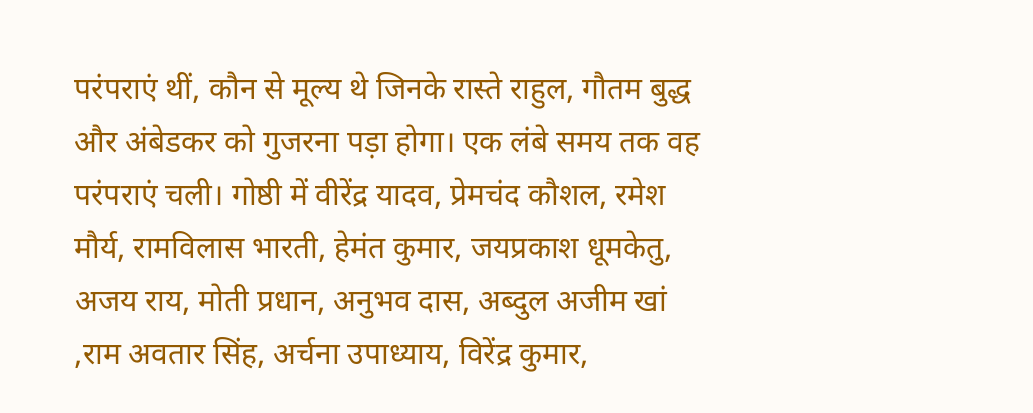परंपराएं थीं, कौन से मूल्य थे जिनके रास्ते राहुल, गौतम बुद्ध और अंबेडकर को गुजरना पड़ा होगा। एक लंबे समय तक वह परंपराएं चली। गोष्ठी में वीरेंद्र यादव, प्रेमचंद कौशल, रमेश मौर्य, रामविलास भारती, हेमंत कुमार, जयप्रकाश धूमकेतु, अजय राय, मोती प्रधान, अनुभव दास, अब्दुल अजीम खां ,राम अवतार सिंह, अर्चना उपाध्याय, विरेंद्र कुमार,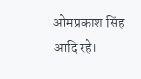ओमप्रकाश सिंह आदि रहे।